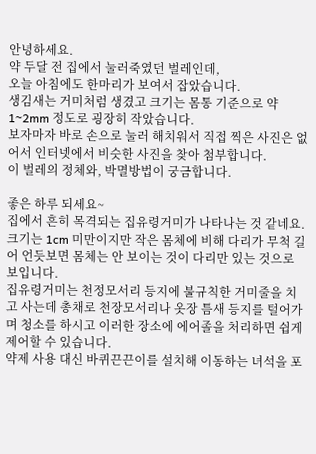안녕하세요.
약 두달 전 집에서 눌러죽였던 벌레인데,
오늘 아침에도 한마리가 보여서 잡았습니다.
생김새는 거미처럼 생겼고 크기는 몸통 기준으로 약1~2mm 정도로 굉장히 작았습니다.
보자마자 바로 손으로 눌러 해치워서 직접 찍은 사진은 없어서 인터넷에서 비슷한 사진을 찾아 첨부합니다.
이 벌레의 정체와, 박멸방법이 궁금합니다.

좋은 하루 되세요~
집에서 흔히 목격되는 집유령거미가 나타나는 것 같네요.
크기는 1cm 미만이지만 작은 몸체에 비해 다리가 무척 길어 언듯보면 몸체는 안 보이는 것이 다리만 있는 것으로 보입니다.
집유령거미는 천정모서리 등지에 불규칙한 거미줄을 치고 사는데 총채로 천장모서리나 옷장 틈새 등지를 털어가며 청소를 하시고 이러한 장소에 에어졸을 처리하면 쉽게 제어할 수 있습니다.
약제 사용 대신 바퀴끈끈이를 설치해 이동하는 녀석을 포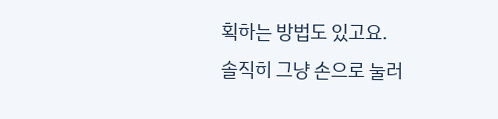획하는 방법도 있고요.
솔직히 그냥 손으로 눌러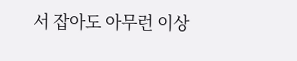서 잡아도 아무런 이상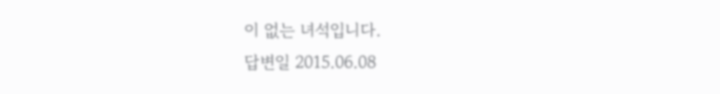이 없는 녀석입니다.
답변일 2015.06.08